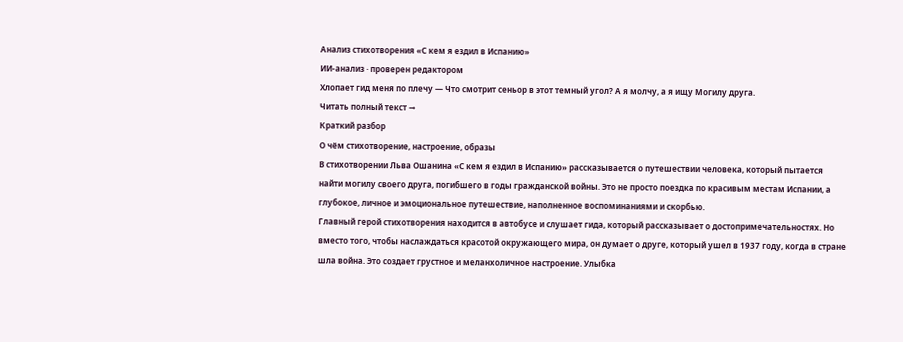Анализ стихотворения «С кем я ездил в Испанию»
ИИ-анализ · проверен редактором
Хлопает гид меня по плечу — Что смотрит сеньор в этот темный угол? А я молчу, а я ищу Могилу друга.
Читать полный текст →
Краткий разбор
О чём стихотворение, настроение, образы
В стихотворении Льва Ошанина «С кем я ездил в Испанию» рассказывается о путешествии человека, который пытается найти могилу своего друга, погибшего в годы гражданской войны. Это не просто поездка по красивым местам Испании, а глубокое, личное и эмоциональное путешествие, наполненное воспоминаниями и скорбью.
Главный герой стихотворения находится в автобусе и слушает гида, который рассказывает о достопримечательностях. Но вместо того, чтобы наслаждаться красотой окружающего мира, он думает о друге, который ушел в 1937 году, когда в стране шла война. Это создает грустное и меланхоличное настроение. Улыбка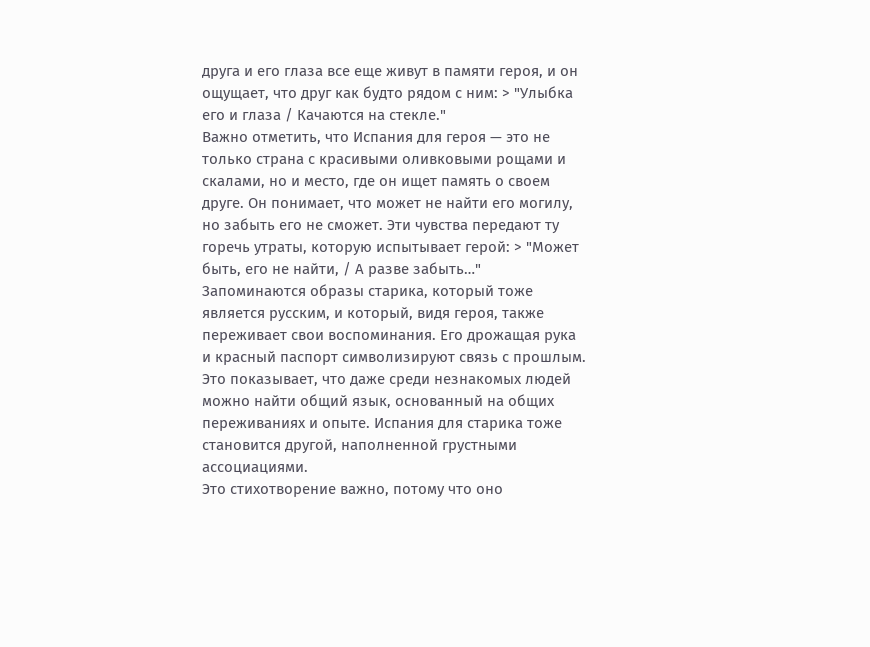друга и его глаза все еще живут в памяти героя, и он ощущает, что друг как будто рядом с ним: > "Улыбка его и глаза / Качаются на стекле."
Важно отметить, что Испания для героя — это не только страна с красивыми оливковыми рощами и скалами, но и место, где он ищет память о своем друге. Он понимает, что может не найти его могилу, но забыть его не сможет. Эти чувства передают ту горечь утраты, которую испытывает герой: > "Может быть, его не найти, / А разве забыть…"
Запоминаются образы старика, который тоже является русским, и который, видя героя, также переживает свои воспоминания. Его дрожащая рука и красный паспорт символизируют связь с прошлым. Это показывает, что даже среди незнакомых людей можно найти общий язык, основанный на общих переживаниях и опыте. Испания для старика тоже становится другой, наполненной грустными ассоциациями.
Это стихотворение важно, потому что оно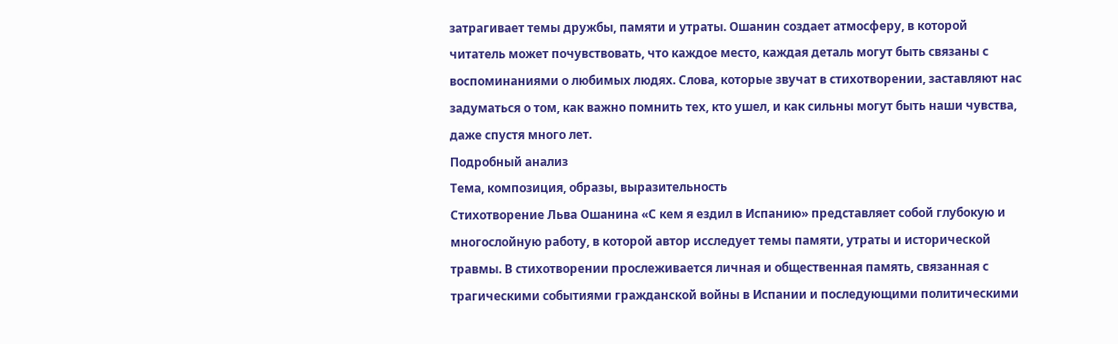затрагивает темы дружбы, памяти и утраты. Ошанин создает атмосферу, в которой читатель может почувствовать, что каждое место, каждая деталь могут быть связаны с воспоминаниями о любимых людях. Слова, которые звучат в стихотворении, заставляют нас задуматься о том, как важно помнить тех, кто ушел, и как сильны могут быть наши чувства, даже спустя много лет.
Подробный анализ
Тема, композиция, образы, выразительность
Стихотворение Льва Ошанина «С кем я ездил в Испанию» представляет собой глубокую и многослойную работу, в которой автор исследует темы памяти, утраты и исторической травмы. В стихотворении прослеживается личная и общественная память, связанная с трагическими событиями гражданской войны в Испании и последующими политическими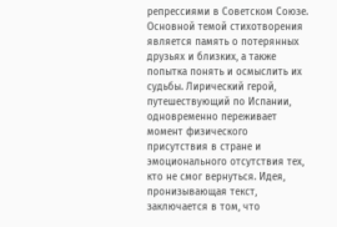репрессиями в Советском Союзе.
Основной темой стихотворения является память о потерянных друзьях и близких, а также попытка понять и осмыслить их судьбы. Лирический герой, путешествующий по Испании, одновременно переживает момент физического присутствия в стране и эмоционального отсутствия тех, кто не смог вернуться. Идея, пронизывающая текст, заключается в том, что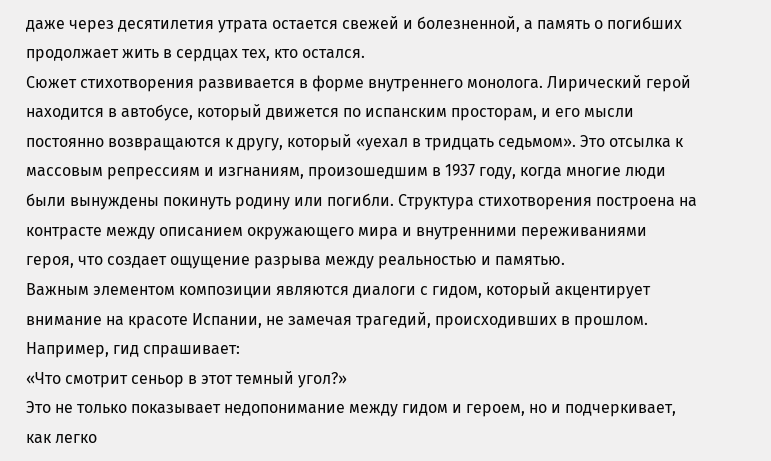даже через десятилетия утрата остается свежей и болезненной, а память о погибших продолжает жить в сердцах тех, кто остался.
Сюжет стихотворения развивается в форме внутреннего монолога. Лирический герой находится в автобусе, который движется по испанским просторам, и его мысли постоянно возвращаются к другу, который «уехал в тридцать седьмом». Это отсылка к массовым репрессиям и изгнаниям, произошедшим в 1937 году, когда многие люди были вынуждены покинуть родину или погибли. Структура стихотворения построена на контрасте между описанием окружающего мира и внутренними переживаниями героя, что создает ощущение разрыва между реальностью и памятью.
Важным элементом композиции являются диалоги с гидом, который акцентирует внимание на красоте Испании, не замечая трагедий, происходивших в прошлом. Например, гид спрашивает:
«Что смотрит сеньор в этот темный угол?»
Это не только показывает недопонимание между гидом и героем, но и подчеркивает, как легко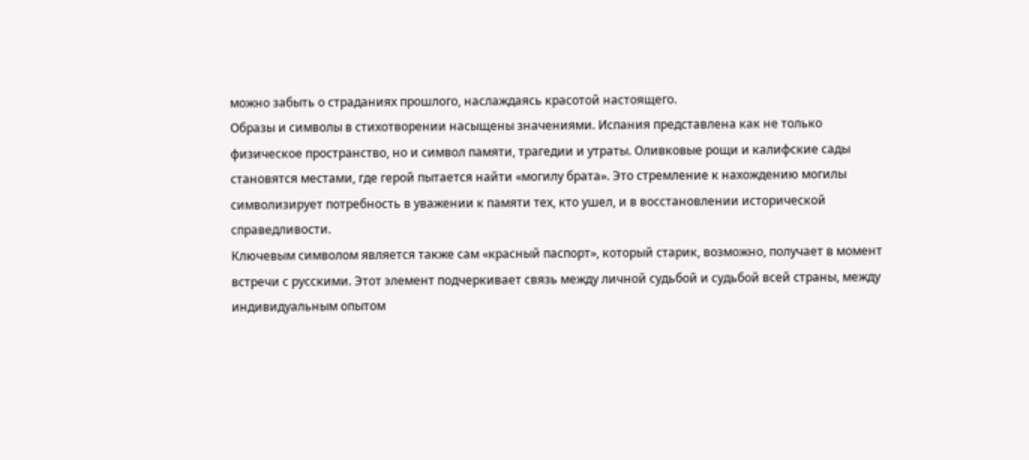можно забыть о страданиях прошлого, наслаждаясь красотой настоящего.
Образы и символы в стихотворении насыщены значениями. Испания представлена как не только физическое пространство, но и символ памяти, трагедии и утраты. Оливковые рощи и калифские сады становятся местами, где герой пытается найти «могилу брата». Это стремление к нахождению могилы символизирует потребность в уважении к памяти тех, кто ушел, и в восстановлении исторической справедливости.
Ключевым символом является также сам «красный паспорт», который старик, возможно, получает в момент встречи с русскими. Этот элемент подчеркивает связь между личной судьбой и судьбой всей страны, между индивидуальным опытом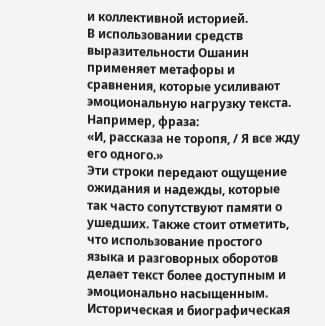и коллективной историей.
В использовании средств выразительности Ошанин применяет метафоры и сравнения, которые усиливают эмоциональную нагрузку текста. Например, фраза:
«И, рассказа не торопя, / Я все жду его одного.»
Эти строки передают ощущение ожидания и надежды, которые так часто сопутствуют памяти о ушедших. Также стоит отметить, что использование простого языка и разговорных оборотов делает текст более доступным и эмоционально насыщенным.
Историческая и биографическая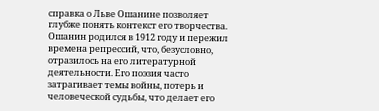справка о Льве Ошанине позволяет глубже понять контекст его творчества. Ошанин родился в 1912 году и пережил времена репрессий, что, безусловно, отразилось на его литературной деятельности. Его поэзия часто затрагивает темы войны, потерь и человеческой судьбы, что делает его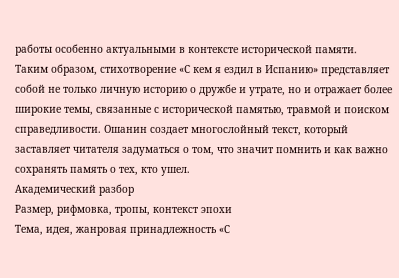работы особенно актуальными в контексте исторической памяти.
Таким образом, стихотворение «С кем я ездил в Испанию» представляет собой не только личную историю о дружбе и утрате, но и отражает более широкие темы, связанные с исторической памятью, травмой и поиском справедливости. Ошанин создает многослойный текст, который заставляет читателя задуматься о том, что значит помнить и как важно сохранять память о тех, кто ушел.
Академический разбор
Размер, рифмовка, тропы, контекст эпохи
Тема, идея, жанровая принадлежность «С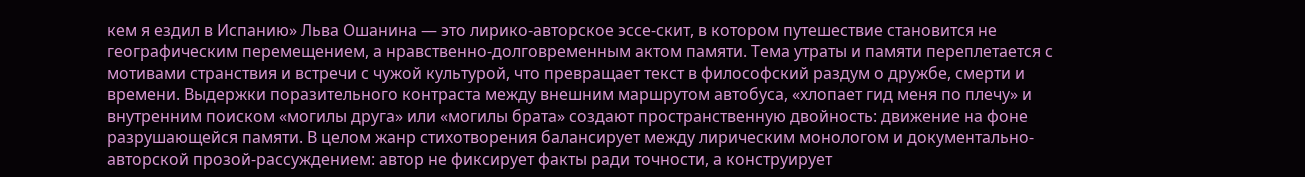кем я ездил в Испанию» Льва Ошанина — это лирико-авторское эссе-скит, в котором путешествие становится не географическим перемещением, а нравственно-долговременным актом памяти. Тема утраты и памяти переплетается с мотивами странствия и встречи с чужой культурой, что превращает текст в философский раздум о дружбе, смерти и времени. Выдержки поразительного контраста между внешним маршрутом автобуса, «хлопает гид меня по плечу» и внутренним поиском «могилы друга» или «могилы брата» создают пространственную двойность: движение на фоне разрушающейся памяти. В целом жанр стихотворения балансирует между лирическим монологом и документально-авторской прозой-рассуждением: автор не фиксирует факты ради точности, а конструирует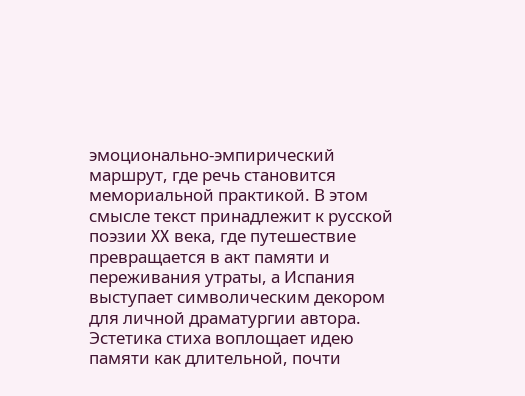эмоционально-эмпирический маршрут, где речь становится мемориальной практикой. В этом смысле текст принадлежит к русской поэзии XX века, где путешествие превращается в акт памяти и переживания утраты, а Испания выступает символическим декором для личной драматургии автора. Эстетика стиха воплощает идею памяти как длительной, почти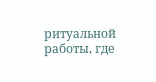ритуальной работы, где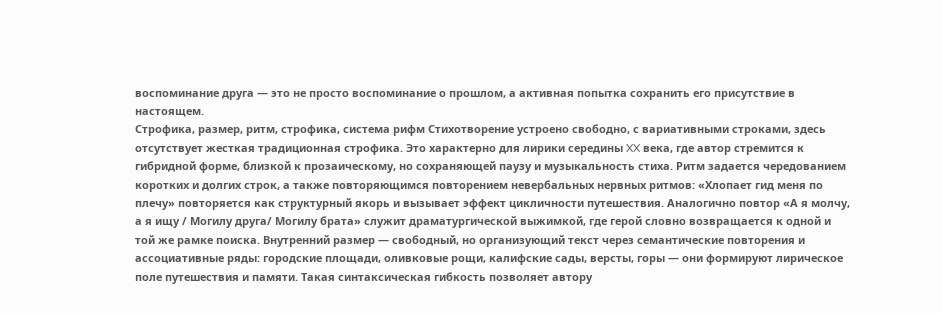воспоминание друга — это не просто воспоминание о прошлом, а активная попытка сохранить его присутствие в настоящем.
Строфика, размер, ритм, строфика, система рифм Стихотворение устроено свободно, с вариативными строками, здесь отсутствует жесткая традиционная строфика. Это характерно для лирики середины XX века, где автор стремится к гибридной форме, близкой к прозаическому, но сохраняющей паузу и музыкальность стиха. Ритм задается чередованием коротких и долгих строк, а также повторяющимся повторением невербальных нервных ритмов: «Хлопает гид меня по плечу» повторяется как структурный якорь и вызывает эффект цикличности путешествия. Аналогично повтор «А я молчу, а я ищу / Могилу друга/ Могилу брата» служит драматургической выжимкой, где герой словно возвращается к одной и той же рамке поиска. Внутренний размер — свободный, но организующий текст через семантические повторения и ассоциативные ряды: городские площади, оливковые рощи, калифские сады, версты, горы — они формируют лирическое поле путешествия и памяти. Такая синтаксическая гибкость позволяет автору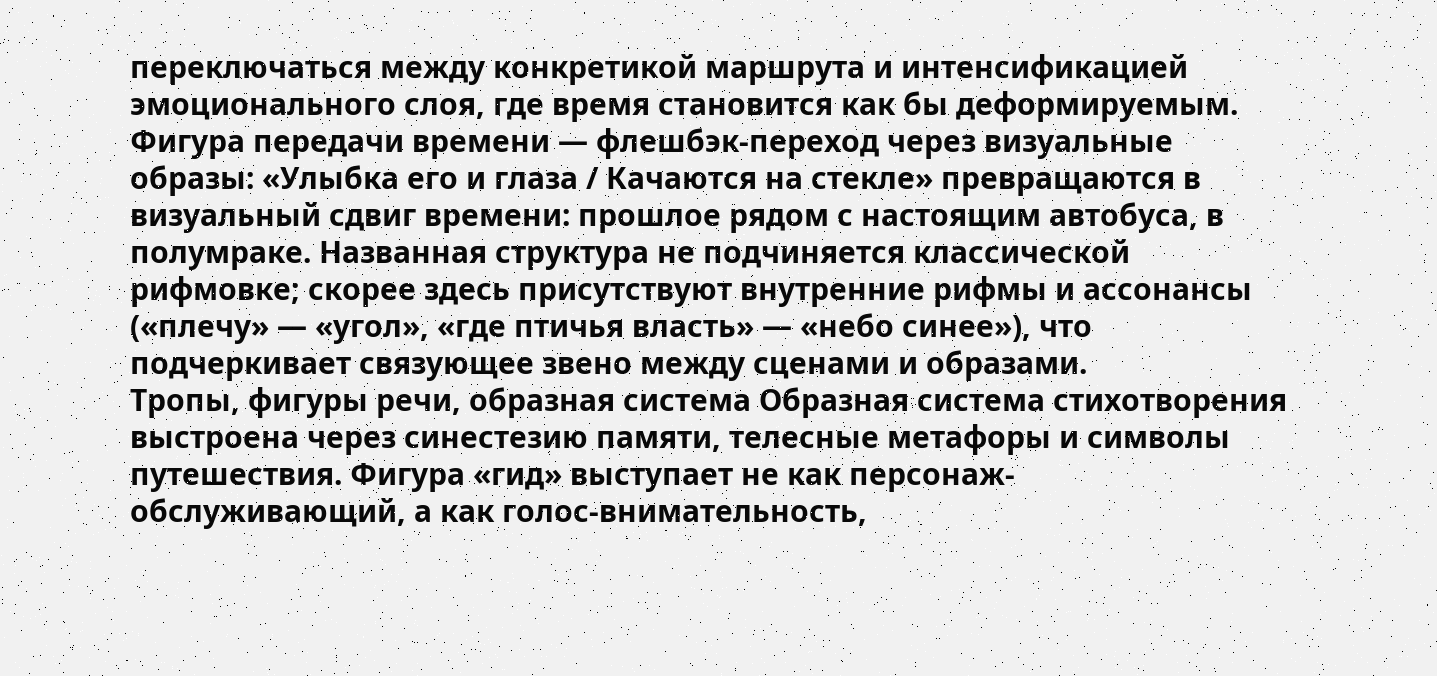переключаться между конкретикой маршрута и интенсификацией эмоционального слоя, где время становится как бы деформируемым. Фигура передачи времени — флешбэк-переход через визуальные образы: «Улыбка его и глаза / Качаются на стекле» превращаются в визуальный сдвиг времени: прошлое рядом с настоящим автобуса, в полумраке. Названная структура не подчиняется классической рифмовке; скорее здесь присутствуют внутренние рифмы и ассонансы («плечу» — «угол», «где птичья власть» — «небо синее»), что подчеркивает связующее звено между сценами и образами.
Тропы, фигуры речи, образная система Образная система стихотворения выстроена через синестезию памяти, телесные метафоры и символы путешествия. Фигура «гид» выступает не как персонаж-обслуживающий, а как голос-внимательность,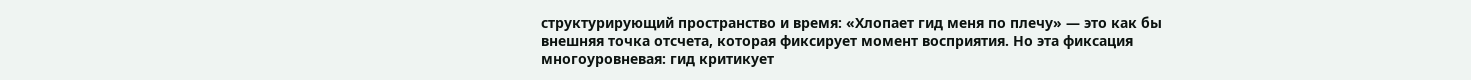структурирующий пространство и время: «Хлопает гид меня по плечу» — это как бы внешняя точка отсчета, которая фиксирует момент восприятия. Но эта фиксация многоуровневая: гид критикует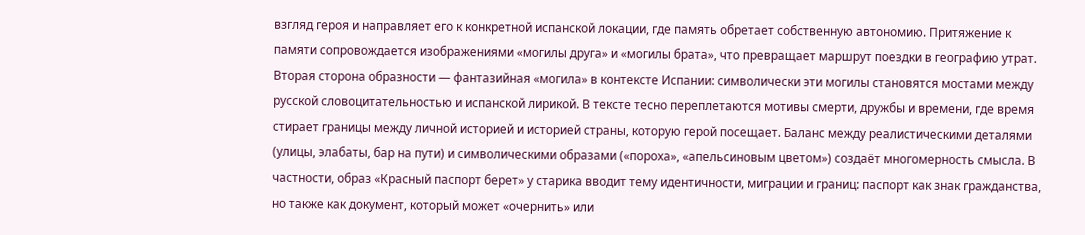взгляд героя и направляет его к конкретной испанской локации, где память обретает собственную автономию. Притяжение к памяти сопровождается изображениями «могилы друга» и «могилы брата», что превращает маршрут поездки в географию утрат. Вторая сторона образности — фантазийная «могила» в контексте Испании: символически эти могилы становятся мостами между русской словоцитательностью и испанской лирикой. В тексте тесно переплетаются мотивы смерти, дружбы и времени, где время стирает границы между личной историей и историей страны, которую герой посещает. Баланс между реалистическими деталями (улицы, элабаты, бар на пути) и символическими образами («пороха», «апельсиновым цветом») создаёт многомерность смысла. В частности, образ «Красный паспорт берет» у старика вводит тему идентичности, миграции и границ: паспорт как знак гражданства, но также как документ, который может «очернить» или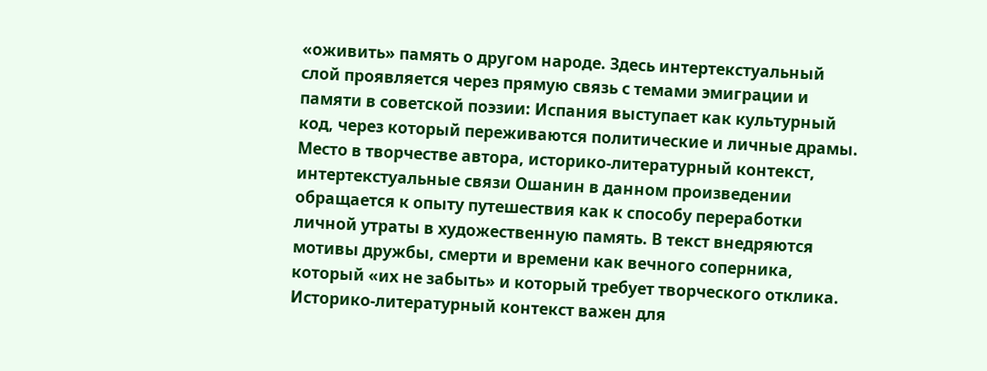«оживить» память о другом народе. Здесь интертекстуальный слой проявляется через прямую связь с темами эмиграции и памяти в советской поэзии: Испания выступает как культурный код, через который переживаются политические и личные драмы.
Место в творчестве автора, историко-литературный контекст, интертекстуальные связи Ошанин в данном произведении обращается к опыту путешествия как к способу переработки личной утраты в художественную память. В текст внедряются мотивы дружбы, смерти и времени как вечного соперника, который «их не забыть» и который требует творческого отклика. Историко-литературный контекст важен для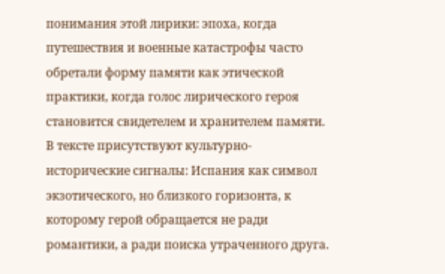понимания этой лирики: эпоха, когда путешествия и военные катастрофы часто обретали форму памяти как этической практики, когда голос лирического героя становится свидетелем и хранителем памяти. В тексте присутствуют культурно-исторические сигналы: Испания как символ экзотического, но близкого горизонта, к которому герой обращается не ради романтики, а ради поиска утраченного друга.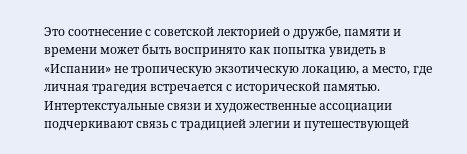Это соотнесение с советской лекторией о дружбе, памяти и времени может быть воспринято как попытка увидеть в «Испании» не тропическую экзотическую локацию, а место, где личная трагедия встречается с исторической памятью.
Интертекстуальные связи и художественные ассоциации подчеркивают связь с традицией элегии и путешествующей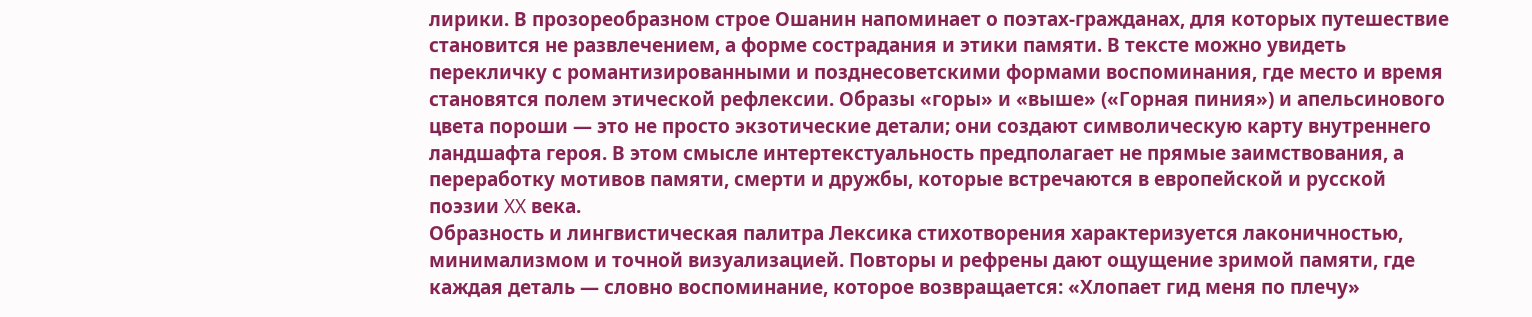лирики. В прозореобразном строе Ошанин напоминает о поэтах-гражданах, для которых путешествие становится не развлечением, а форме сострадания и этики памяти. В тексте можно увидеть перекличку с романтизированными и позднесоветскими формами воспоминания, где место и время становятся полем этической рефлексии. Образы «горы» и «выше» («Горная пиния») и апельсинового цвета пороши — это не просто экзотические детали; они создают символическую карту внутреннего ландшафта героя. В этом смысле интертекстуальность предполагает не прямые заимствования, а переработку мотивов памяти, смерти и дружбы, которые встречаются в европейской и русской поэзии XX века.
Образность и лингвистическая палитра Лексика стихотворения характеризуется лаконичностью, минимализмом и точной визуализацией. Повторы и рефрены дают ощущение зримой памяти, где каждая деталь — словно воспоминание, которое возвращается: «Хлопает гид меня по плечу»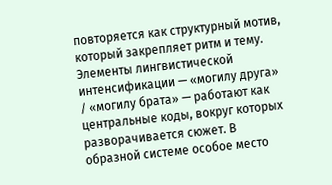повторяется как структурный мотив, который закрепляет ритм и тему. Элементы лингвистической интенсификации — «могилу друга» / «могилу брата» — работают как центральные коды, вокруг которых разворачивается сюжет. В образной системе особое место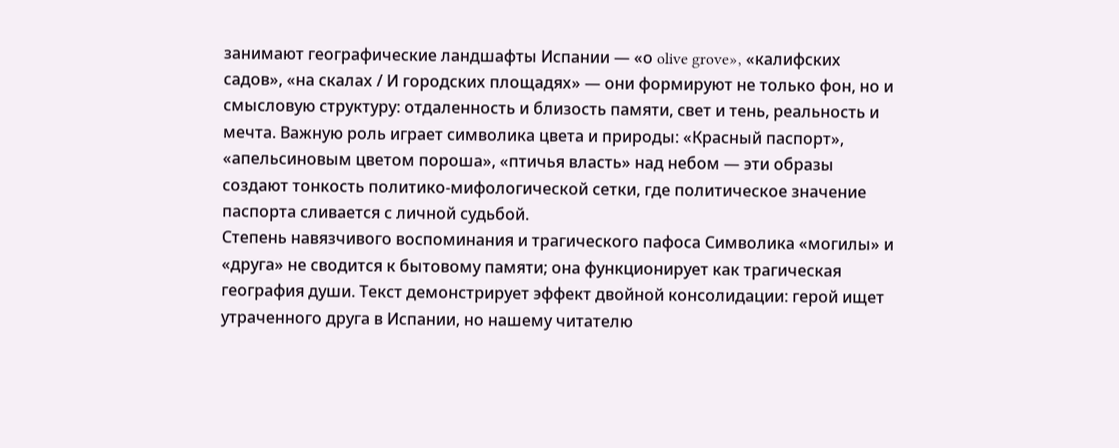занимают географические ландшафты Испании — «о olive grove», «калифских садов», «на скалах / И городских площадях» — они формируют не только фон, но и смысловую структуру: отдаленность и близость памяти, свет и тень, реальность и мечта. Важную роль играет символика цвета и природы: «Красный паспорт», «апельсиновым цветом пороша», «птичья власть» над небом — эти образы создают тонкость политико-мифологической сетки, где политическое значение паспорта сливается с личной судьбой.
Степень навязчивого воспоминания и трагического пафоса Символика «могилы» и «друга» не сводится к бытовому памяти; она функционирует как трагическая география души. Текст демонстрирует эффект двойной консолидации: герой ищет утраченного друга в Испании, но нашему читателю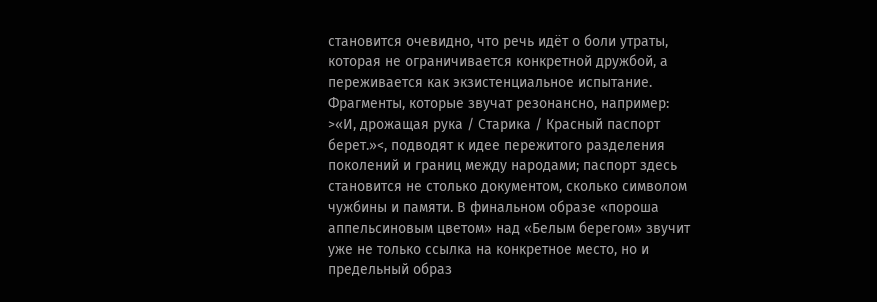становится очевидно, что речь идёт о боли утраты, которая не ограничивается конкретной дружбой, а переживается как экзистенциальное испытание. Фрагменты, которые звучат резонансно, например: >«И, дрожащая рука / Старика / Красный паспорт берет.»<, подводят к идее пережитого разделения поколений и границ между народами; паспорт здесь становится не столько документом, сколько символом чужбины и памяти. В финальном образе «пороша аппельсиновым цветом» над «Белым берегом» звучит уже не только ссылка на конкретное место, но и предельный образ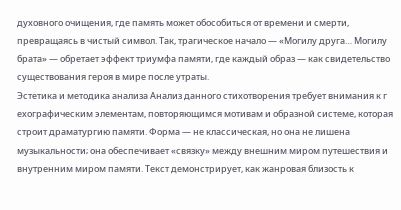духовного очищения, где память может обособиться от времени и смерти, превращаясь в чистый символ. Так, трагическое начало — «Могилу друга… Могилу брата» — обретает эффект триумфа памяти, где каждый образ — как свидетельство существования героя в мире после утраты.
Эстетика и методика анализа Анализ данного стихотворения требует внимания к г ехографическим элементам, повторяющимся мотивам и образной системе, которая строит драматургию памяти. Форма — не классическая, но она не лишена музыкальности; она обеспечивает «связку» между внешним миром путешествия и внутренним миром памяти. Текст демонстрирует, как жанровая близость к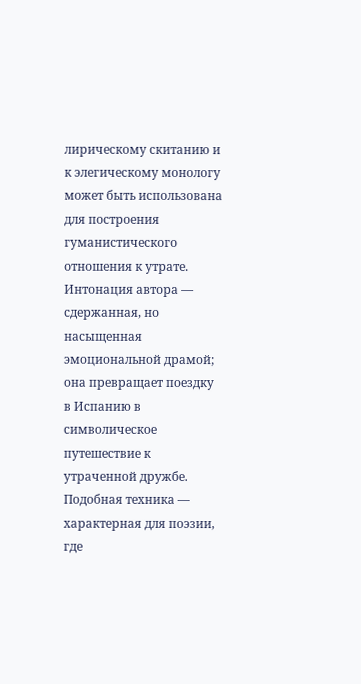лирическому скитанию и к элегическому монологу может быть использована для построения гуманистического отношения к утрате. Интонация автора — сдержанная, но насыщенная эмоциональной драмой; она превращает поездку в Испанию в символическое путешествие к утраченной дружбе. Подобная техника — характерная для поэзии, где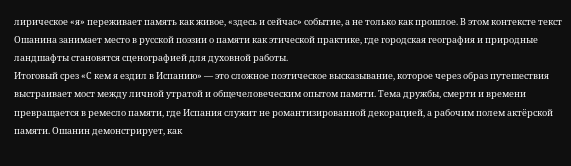лирическое «я» переживает память как живое, «здесь и сейчас» событие, а не только как прошлое. В этом контексте текст Ошанина занимает место в русской поэзии о памяти как этической практике, где городская география и природные ландшафты становятся сценографией для духовной работы.
Итоговый срез «С кем я ездил в Испанию» — это сложное поэтическое высказывание, которое через образ путешествия выстраивает мост между личной утратой и общечеловеческим опытом памяти. Тема дружбы, смерти и времени превращается в ремесло памяти, где Испания служит не романтизированной декорацией, а рабочим полем актёрской памяти. Ошанин демонстрирует, как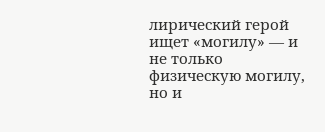лирический герой ищет «могилу» — и не только физическую могилу, но и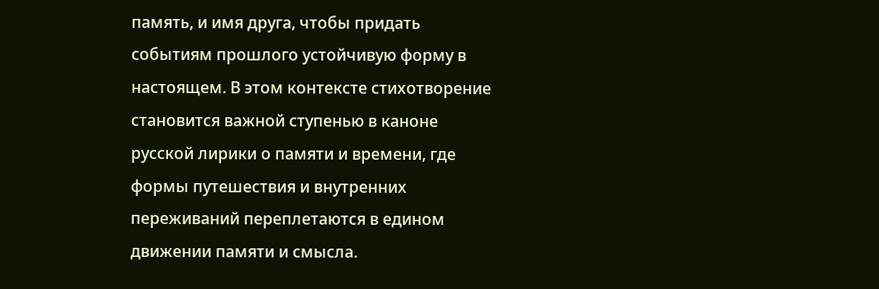память, и имя друга, чтобы придать событиям прошлого устойчивую форму в настоящем. В этом контексте стихотворение становится важной ступенью в каноне русской лирики о памяти и времени, где формы путешествия и внутренних переживаний переплетаются в едином движении памяти и смысла.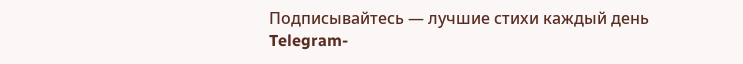Подписывайтесь — лучшие стихи каждый день
Telegram-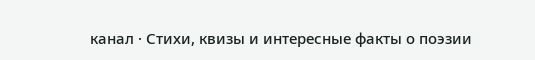канал · Стихи, квизы и интересные факты о поэзии